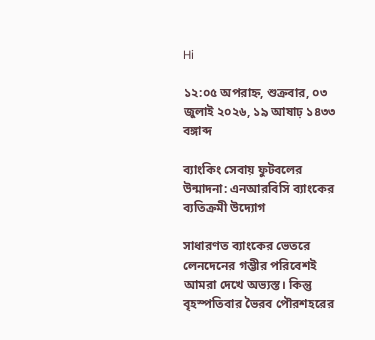Hi

১২:০৫ অপরাহ্ন, শুক্রবার, ০৩ জুলাই ২০২৬, ১৯ আষাঢ় ১৪৩৩ বঙ্গাব্দ

ব্যাংকিং সেবায় ফুটবলের উন্মাদনা: এনআরবিসি ব্যাংকের ব্যতিক্রমী উদ্যোগ

সাধারণত ব্যাংকের ভেতরে লেনদেনের গম্ভীর পরিবেশই আমরা দেখে অভ্যস্ত। কিন্তু বৃহস্পতিবার ভৈরব পৌরশহরের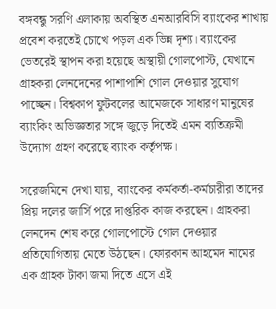বঙ্গবন্ধু সরণি এলাকায় অবস্থিত এনআরবিসি ব্যাংকের শাখায় প্রবেশ করতেই চোখে পড়ল এক ভিন্ন দৃশ্য। ব্যাংকের ভেতরেই স্থাপন করা হয়েছে অস্থায়ী গোলপোস্ট, যেখানে গ্রাহকরা লেনদেনের পাশাপাশি গোল দেওয়ার সুযোগ পাচ্ছেন। বিশ্বকাপ ফুটবলের আমেজকে সাধারণ মানুষের ব্যাংকিং অভিজ্ঞতার সঙ্গে জুড়ে দিতেই এমন ব্যতিক্রমী উদ্যোগ গ্রহণ করেছে ব্যাংক কর্তৃপক্ষ।

সরেজমিনে দেখা যায়, ব্যাংকের কর্মকর্তা-কর্মচারীরা তাদের প্রিয় দলের জার্সি পরে দাপ্তরিক কাজ করছেন। গ্রাহকরা লেনদেন শেষ করে গোলপোস্টে গোল দেওয়ার প্রতিযোগিতায় মেতে উঠছেন। ফোরকান আহমেদ নামের এক গ্রাহক টাকা জমা দিতে এসে এই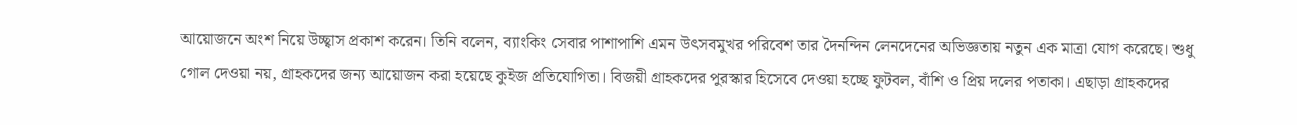আয়োজনে অংশ নিয়ে উচ্ছ্বাস প্রকাশ করেন। তিনি বলেন, ব্যাংকিং সেবার পাশাপাশি এমন উৎসবমুখর পরিবেশ তার দৈনন্দিন লেনদেনের অভিজ্ঞতায় নতুন এক মাত্রা যোগ করেছে। শুধু গোল দেওয়া নয়, গ্রাহকদের জন্য আয়োজন করা হয়েছে কুইজ প্রতিযোগিতা। বিজয়ী গ্রাহকদের পুরস্কার হিসেবে দেওয়া হচ্ছে ফুটবল, বাঁশি ও প্রিয় দলের পতাকা। এছাড়া গ্রাহকদের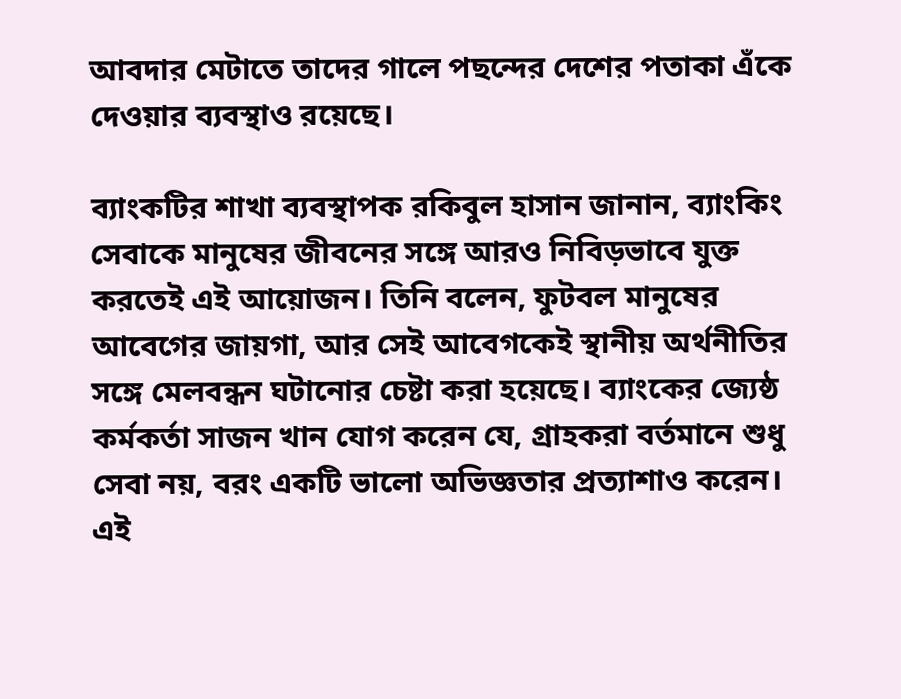আবদার মেটাতে তাদের গালে পছন্দের দেশের পতাকা এঁকে দেওয়ার ব্যবস্থাও রয়েছে।

ব্যাংকটির শাখা ব্যবস্থাপক রকিবুল হাসান জানান, ব্যাংকিং সেবাকে মানুষের জীবনের সঙ্গে আরও নিবিড়ভাবে যুক্ত করতেই এই আয়োজন। তিনি বলেন, ফুটবল মানুষের আবেগের জায়গা, আর সেই আবেগকেই স্থানীয় অর্থনীতির সঙ্গে মেলবন্ধন ঘটানোর চেষ্টা করা হয়েছে। ব্যাংকের জ্যেষ্ঠ কর্মকর্তা সাজন খান যোগ করেন যে, গ্রাহকরা বর্তমানে শুধু সেবা নয়, বরং একটি ভালো অভিজ্ঞতার প্রত্যাশাও করেন। এই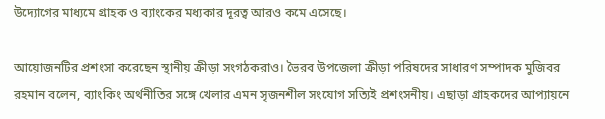উদ্যোগের মাধ্যমে গ্রাহক ও ব্যাংকের মধ্যকার দূরত্ব আরও কমে এসেছে।

আয়োজনটির প্রশংসা করেছেন স্থানীয় ক্রীড়া সংগঠকরাও। ভৈরব উপজেলা ক্রীড়া পরিষদের সাধারণ সম্পাদক মুজিবর রহমান বলেন, ব্যাংকিং অর্থনীতির সঙ্গে খেলার এমন সৃজনশীল সংযোগ সত্যিই প্রশংসনীয়। এছাড়া গ্রাহকদের আপ্যায়নে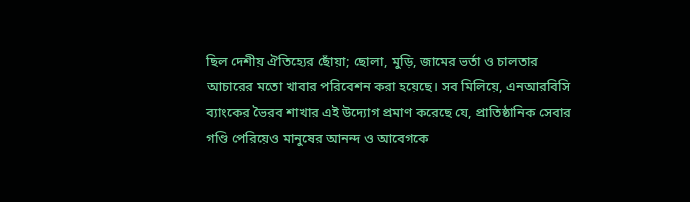ছিল দেশীয় ঐতিহ্যের ছোঁয়া; ছোলা, মুড়ি, জামের ভর্তা ও চালতার আচারের মতো খাবার পরিবেশন করা হয়েছে। সব মিলিয়ে, এনআরবিসি ব্যাংকের ভৈরব শাখার এই উদ্যোগ প্রমাণ করেছে যে, প্রাতিষ্ঠানিক সেবার গণ্ডি পেরিয়েও মানুষের আনন্দ ও আবেগকে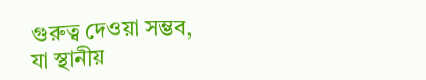গুরুত্ব দেওয়া সম্ভব, যা স্থানীয়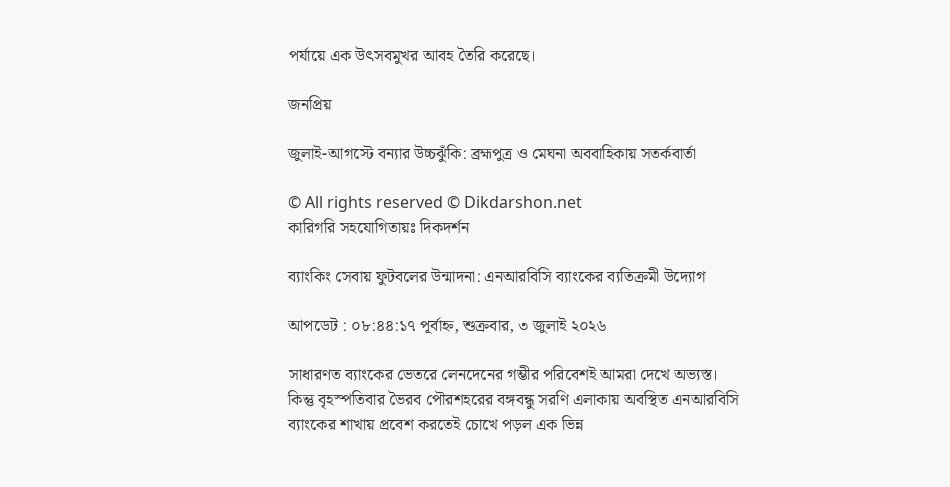পর্যায়ে এক উৎসবমুখর আবহ তৈরি করেছে।

জনপ্রিয়

জুলাই-আগস্টে বন্যার উচ্চঝুঁকি: ব্রহ্মপুত্র ও মেঘনা অববাহিকায় সতর্কবার্তা

© All rights reserved © Dikdarshon.net
কারিগরি সহযোগিতায়ঃ দিকদর্শন

ব্যাংকিং সেবায় ফুটবলের উন্মাদনা: এনআরবিসি ব্যাংকের ব্যতিক্রমী উদ্যোগ

আপডেট : ০৮:৪৪:১৭ পূর্বাহ্ন, শুক্রবার, ৩ জুলাই ২০২৬

সাধারণত ব্যাংকের ভেতরে লেনদেনের গম্ভীর পরিবেশই আমরা দেখে অভ্যস্ত। কিন্তু বৃহস্পতিবার ভৈরব পৌরশহরের বঙ্গবন্ধু সরণি এলাকায় অবস্থিত এনআরবিসি ব্যাংকের শাখায় প্রবেশ করতেই চোখে পড়ল এক ভিন্ন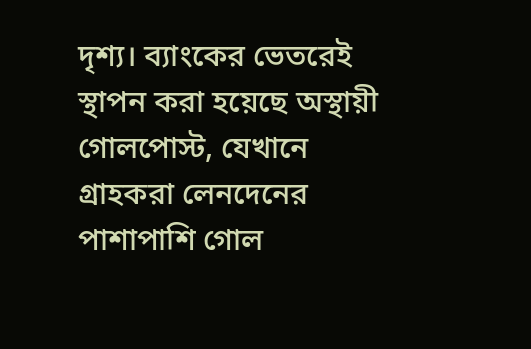দৃশ্য। ব্যাংকের ভেতরেই স্থাপন করা হয়েছে অস্থায়ী গোলপোস্ট, যেখানে গ্রাহকরা লেনদেনের পাশাপাশি গোল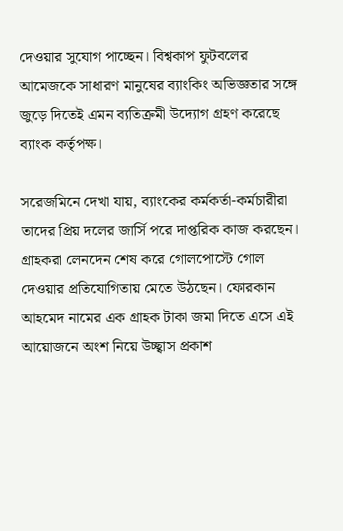দেওয়ার সুযোগ পাচ্ছেন। বিশ্বকাপ ফুটবলের আমেজকে সাধারণ মানুষের ব্যাংকিং অভিজ্ঞতার সঙ্গে জুড়ে দিতেই এমন ব্যতিক্রমী উদ্যোগ গ্রহণ করেছে ব্যাংক কর্তৃপক্ষ।

সরেজমিনে দেখা যায়, ব্যাংকের কর্মকর্তা-কর্মচারীরা তাদের প্রিয় দলের জার্সি পরে দাপ্তরিক কাজ করছেন। গ্রাহকরা লেনদেন শেষ করে গোলপোস্টে গোল দেওয়ার প্রতিযোগিতায় মেতে উঠছেন। ফোরকান আহমেদ নামের এক গ্রাহক টাকা জমা দিতে এসে এই আয়োজনে অংশ নিয়ে উচ্ছ্বাস প্রকাশ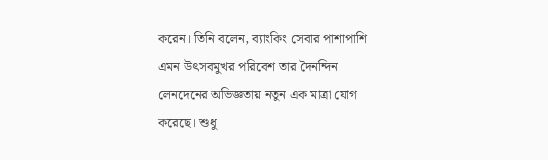করেন। তিনি বলেন, ব্যাংকিং সেবার পাশাপাশি এমন উৎসবমুখর পরিবেশ তার দৈনন্দিন লেনদেনের অভিজ্ঞতায় নতুন এক মাত্রা যোগ করেছে। শুধু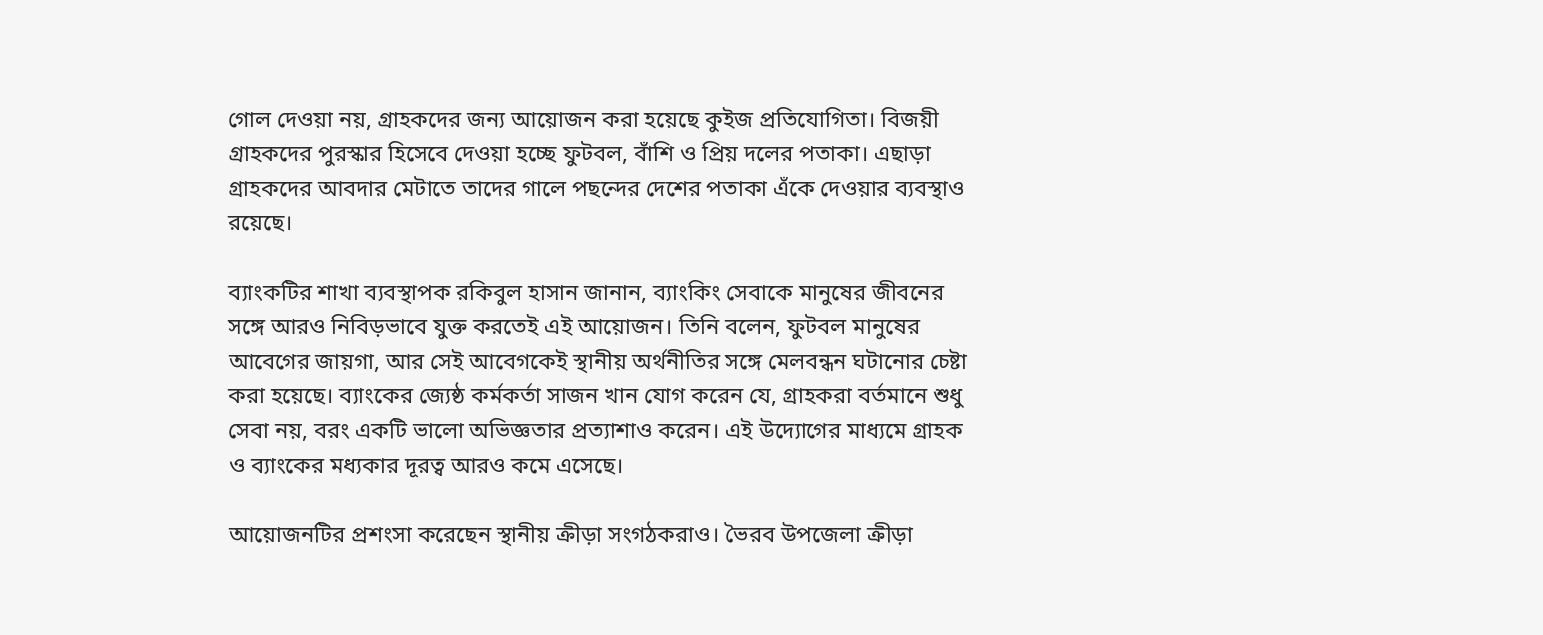গোল দেওয়া নয়, গ্রাহকদের জন্য আয়োজন করা হয়েছে কুইজ প্রতিযোগিতা। বিজয়ী গ্রাহকদের পুরস্কার হিসেবে দেওয়া হচ্ছে ফুটবল, বাঁশি ও প্রিয় দলের পতাকা। এছাড়া গ্রাহকদের আবদার মেটাতে তাদের গালে পছন্দের দেশের পতাকা এঁকে দেওয়ার ব্যবস্থাও রয়েছে।

ব্যাংকটির শাখা ব্যবস্থাপক রকিবুল হাসান জানান, ব্যাংকিং সেবাকে মানুষের জীবনের সঙ্গে আরও নিবিড়ভাবে যুক্ত করতেই এই আয়োজন। তিনি বলেন, ফুটবল মানুষের আবেগের জায়গা, আর সেই আবেগকেই স্থানীয় অর্থনীতির সঙ্গে মেলবন্ধন ঘটানোর চেষ্টা করা হয়েছে। ব্যাংকের জ্যেষ্ঠ কর্মকর্তা সাজন খান যোগ করেন যে, গ্রাহকরা বর্তমানে শুধু সেবা নয়, বরং একটি ভালো অভিজ্ঞতার প্রত্যাশাও করেন। এই উদ্যোগের মাধ্যমে গ্রাহক ও ব্যাংকের মধ্যকার দূরত্ব আরও কমে এসেছে।

আয়োজনটির প্রশংসা করেছেন স্থানীয় ক্রীড়া সংগঠকরাও। ভৈরব উপজেলা ক্রীড়া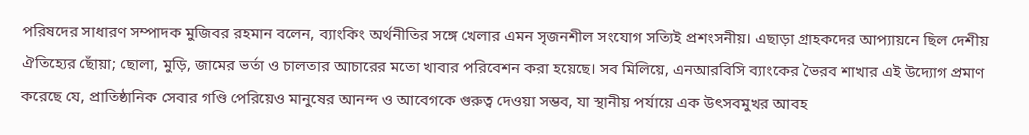পরিষদের সাধারণ সম্পাদক মুজিবর রহমান বলেন, ব্যাংকিং অর্থনীতির সঙ্গে খেলার এমন সৃজনশীল সংযোগ সত্যিই প্রশংসনীয়। এছাড়া গ্রাহকদের আপ্যায়নে ছিল দেশীয় ঐতিহ্যের ছোঁয়া; ছোলা, মুড়ি, জামের ভর্তা ও চালতার আচারের মতো খাবার পরিবেশন করা হয়েছে। সব মিলিয়ে, এনআরবিসি ব্যাংকের ভৈরব শাখার এই উদ্যোগ প্রমাণ করেছে যে, প্রাতিষ্ঠানিক সেবার গণ্ডি পেরিয়েও মানুষের আনন্দ ও আবেগকে গুরুত্ব দেওয়া সম্ভব, যা স্থানীয় পর্যায়ে এক উৎসবমুখর আবহ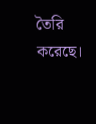তৈরি করেছে।